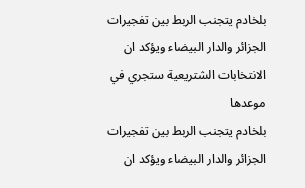بلخادم يتجنب الربط بين تفجيرات الجزائر والدار البيضاء ويؤكد ان الانتخابات الشتريعية ستجري في موعدها
بلخادم يتجنب الربط بين تفجيرات الجزائر والدار البيضاء ويؤكد ان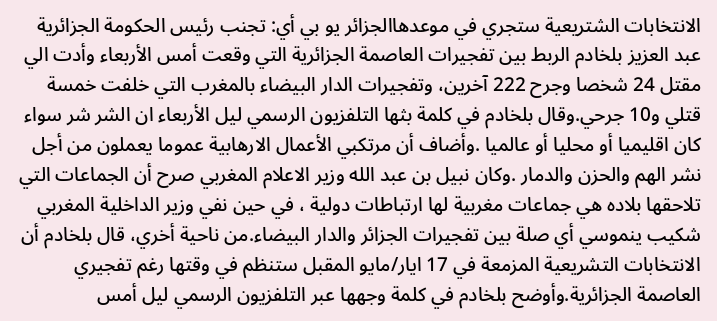الانتخابات الشتريعية ستجري في موعدهاالجزائر يو بي أي: تجنب رئيس الحكومة الجزائرية عبد العزيز بلخادم الربط بين تفجيرات العاصمة الجزائرية التي وقعت أمس الأربعاء وأدت الي مقتل 24 شخصا وجرح 222 آخرين، وتفجيرات الدار البيضاء بالمغرب التي خلفت خمسة قتلي و10 جرحي.وقال بلخادم في كلمة بثها التلفزيون الرسمي ليل الأربعاء ان الشر شر سواء كان اقليميا أو محليا أو عالميا .وأضاف أن مرتكبي الأعمال الارهابية عموما يعملون من أجل نشر الهم والحزن والدمار .وكان نبيل بن عبد الله وزير الاعلام المغربي صرح أن الجماعات التي تلاحقها بلاده هي جماعات مغربية لها ارتباطات دولية ، في حين نفي وزير الداخلية المغربي شكيب ينموسي أي صلة بين تفجيرات الجزائر والدار البيضاء.من ناحية أخري، قال بلخادم أن الانتخابات التشريعية المزمعة في 17 ايار/مايو المقبل ستنظم في وقتها رغم تفجيري العاصمة الجزائرية.وأوضح بلخادم في كلمة وجهها عبر التلفزيون الرسمي ليل أمس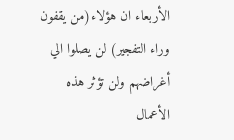الأربعاء ان هؤلاء(من يقفون وراء التفجير) لن يصلوا الي أغراضهم ولن تؤثر هذه الأعمال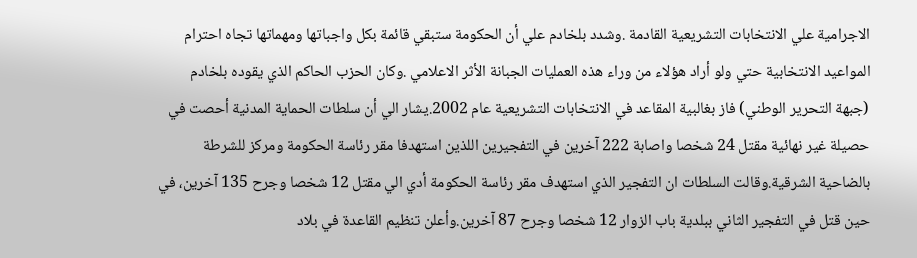الاجرامية علي الانتخابات التشريعية القادمة .وشدد بلخادم علي أن الحكومة ستبقي قائمة بكل واجباتها ومهماتها تجاه احترام المواعيد الانتخابية حتي ولو أراد هؤلاء من وراء هذه العمليات الجبانة الأثر الاعلامي .وكان الحزب الحاكم الذي يقوده بلخادم (جبهة التحرير الوطني) فاز بغالبية المقاعد في الانتخابات التشريعية عام 2002.يشار الي أن سلطات الحماية المدنية أحصت في حصيلة غير نهائية مقتل 24 شخصا واصابة 222 آخرين في التفجيرين اللذين استهدفا مقر رئاسة الحكومة ومركز للشرطة بالضاحية الشرقية.وقالت السلطات ان التفجير الذي استهدف مقر رئاسة الحكومة أدي الي مقتل 12 شخصا وجرح 135 آخرين، في حين قتل في التفجير الثاني ببلدية باب الزوار 12 شخصا وجرح 87 آخرين.وأعلن تنظيم القاعدة في بلاد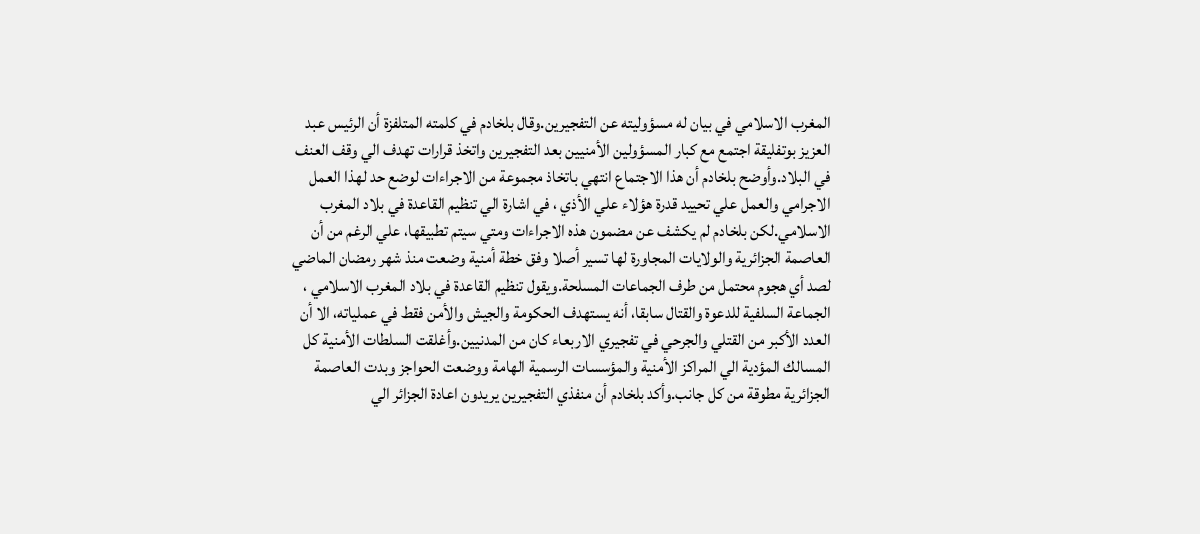المغرب الاسلامي في بيان له مسؤوليته عن التفجيرين.وقال بلخادم في كلمته المتلفزة أن الرئيس عبد العزيز بوتفليقة اجتمع مع كبار المسؤولين الأمنيين بعد التفجيرين واتخذ قرارات تهدف الي وقف العنف في البلاد.وأوضح بلخادم أن هذا الاجتماع انتهي باتخاذ مجموعة من الاجراءات لوضع حد لهذا العمل الاجرامي والعمل علي تحييد قدرة هؤلاء علي الأذي ، في اشارة الي تنظيم القاعدة في بلاد المغرب الاسلامي.لكن بلخادم لم يكشف عن مضمون هذه الاجراءات ومتي سيتم تطبيقها، علي الرغم من أن العاصمة الجزائرية والولايات المجاورة لها تسير أصلا وفق خطة أمنية وضعت منذ شهر رمضان الماضي لصد أي هجوم محتمل من طرف الجماعات المسلحة.ويقول تنظيم القاعدة في بلاد المغرب الاسلامي ، الجماعة السلفية للدعوة والقتال سابقا، أنه يستهدف الحكومة والجيش والأمن فقط في عملياته، الا أن العدد الأكبر من القتلي والجرحي في تفجيري الاربعاء كان من المدنيين.وأغلقت السلطات الأمنية كل المسالك المؤدية الي المراكز الأمنية والمؤسسات الرسمية الهامة ووضعت الحواجز وبدت العاصمة الجزائرية مطوقة من كل جانب.وأكد بلخادم أن منفذي التفجيرين يريدون اعادة الجزائر الي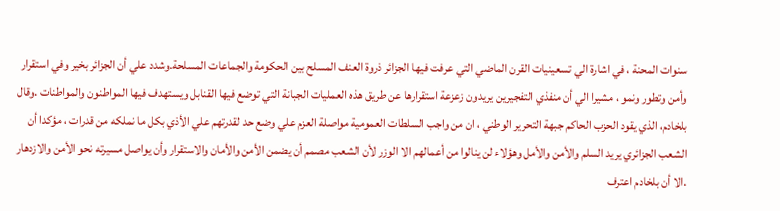سنوات المحنة ، في اشارة الي تسعينيات القرن الماضي التي عرفت فيها الجزائر ذروة العنف المسلح بين الحكومة والجماعات المسلحة.وشدد علي أن الجزائر بخير وفي استقرار وأمن وتطور ونمو ، مشيرا الي أن منفذي التفجيرين يريدون زعزعة استقرارها عن طريق هذه العمليات الجبانة التي توضع فيها القنابل ويستهدف فيها المواطنون والمواطنات .وقال بلخادم، الذي يقود الحزب الحاكم جبهة التحرير الوطني ، ان من واجب السلطات العمومية مواصلة العزم علي وضع حد لقدرتهم علي الأذي بكل ما نملكه من قدرات ، مؤكدا أن الشعب الجزائري يريد السلم والأمن والأمل وهؤلاء لن ينالوا من أعمالهم الا الوزر لأن الشعب مصمم أن يضمن الأمن والأمان والاستقرار وأن يواصل مسيرته نحو الأمن والازدهار .الا أن بلخادم اعترف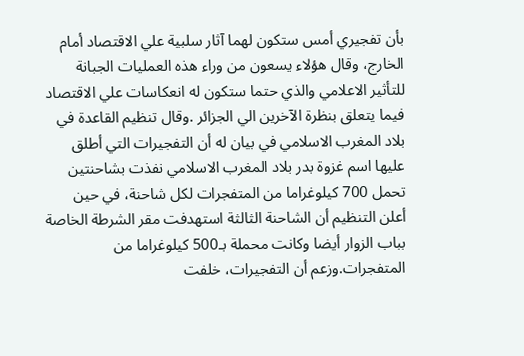بأن تفجيري أمس ستكون لهما آثار سلبية علي الاقتصاد أمام الخارج، وقال هؤلاء يسعون من وراء هذه العمليات الجبانة للتأثير الاعلامي والذي حتما ستكون له انعكاسات علي الاقتصاد فيما يتعلق بنظرة الآخرين الي الجزائر .وقال تنظيم القاعدة في بلاد المغرب الاسلامي في بيان له أن التفجيرات التي أطلق عليها اسم غزوة بدر بلاد المغرب الاسلامي نفذت بشاحنتين تحمل 700 كيلوغراما من المتفجرات لكل شاحنة، في حين أعلن التنظيم أن الشاحنة الثالثة استهدفت مقر الشرطة الخاصة بباب الزوار أيضا وكانت محملة بـ500 كيلوغراما من المتفجرات.وزعم أن التفجيرات، خلفت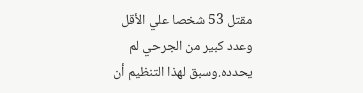مقتل 53 شخصا علي الأقل وعدد كبير من الجرحي لم يحدده.وسبق لهذا التنظيم أن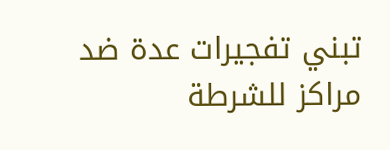تبني تفجيرات عدة ضد مراكز للشرطة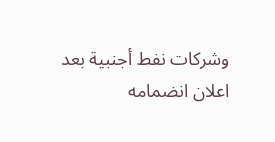وشركات نفط أجنبية بعد اعلان انضمامه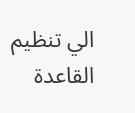الي تنظيم القاعدة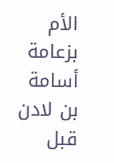الأم بزعامة أسامة بن لادن قبل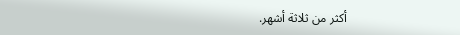أكثر من ثلاثة أشهر.